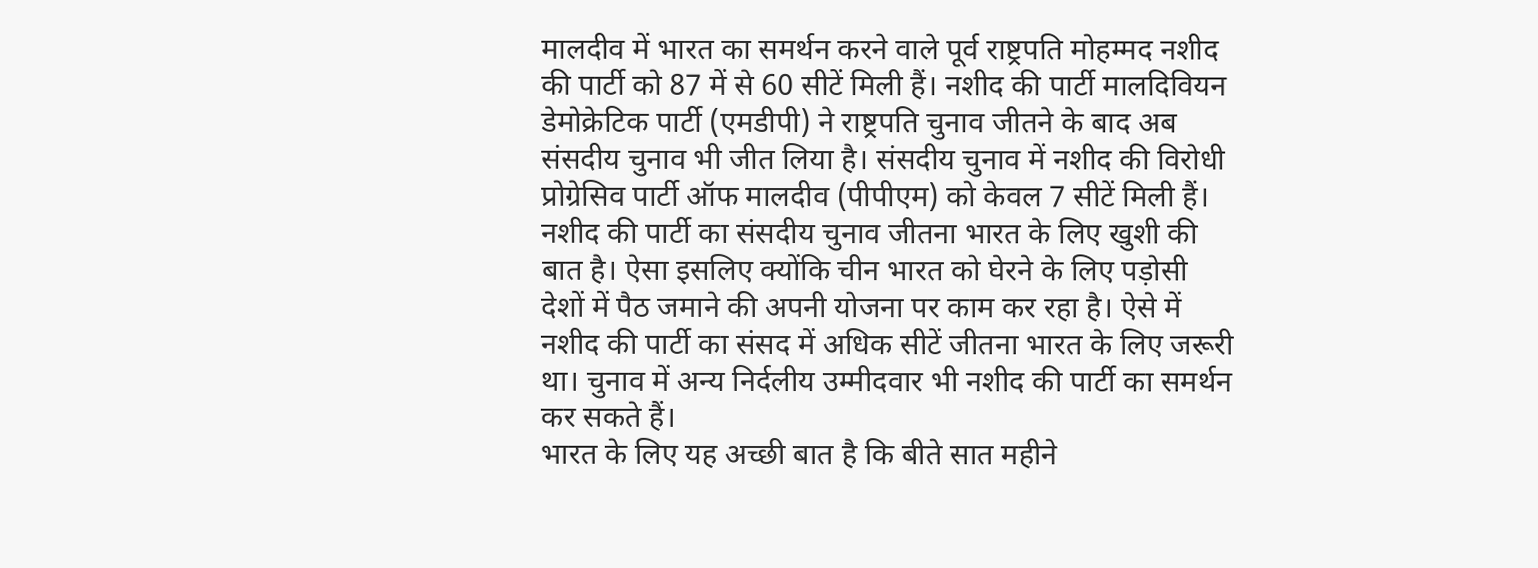मालदीव में भारत का समर्थन करने वाले पूर्व राष्ट्रपति मोहम्मद नशीद की पार्टी को 87 में से 60 सीटें मिली हैं। नशीद की पार्टी मालदिवियन डेमोक्रेटिक पार्टी (एमडीपी) ने राष्ट्रपति चुनाव जीतने के बाद अब संसदीय चुनाव भी जीत लिया है। संसदीय चुनाव में नशीद की विरोधी प्रोग्रेसिव पार्टी ऑफ मालदीव (पीपीएम) को केवल 7 सीटें मिली हैं।
नशीद की पार्टी का संसदीय चुनाव जीतना भारत के लिए खुशी की बात है। ऐसा इसलिए क्योंकि चीन भारत को घेरने के लिए पड़ोसी देशों में पैठ जमाने की अपनी योजना पर काम कर रहा है। ऐसे में नशीद की पार्टी का संसद में अधिक सीटें जीतना भारत के लिए जरूरी था। चुनाव में अन्य निर्दलीय उम्मीदवार भी नशीद की पार्टी का समर्थन कर सकते हैं।
भारत के लिए यह अच्छी बात है कि बीते सात महीने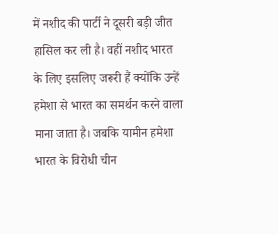में नशीद की पार्टी ने दूसरी बड़ी जीत हासिल कर ली है। वहीं नशीद भारत के लिए इसलिए जरूरी हैं क्योंकि उन्हें हमेशा से भारत का समर्थन करने वाला माना जाता है। जबकि यामीन हमेशा भारत के विरोधी चीन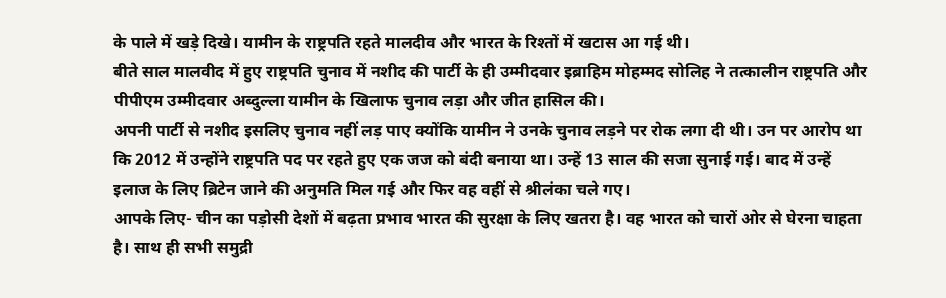के पाले में खड़े दिखे। यामीन के राष्ट्रपति रहते मालदीव और भारत के रिश्तों में खटास आ गई थी।
बीते साल मालवीद में हुए राष्ट्रपति चुनाव में नशीद की पार्टी के ही उम्मीदवार इब्राहिम मोहम्मद सोलिह ने तत्कालीन राष्ट्रपति और पीपीएम उम्मीदवार अब्दुल्ला यामीन के खिलाफ चुनाव लड़ा और जीत हासिल की।
अपनी पार्टी से नशीद इसलिए चुनाव नहीं लड़ पाए क्योंकि यामीन ने उनके चुनाव लड़ने पर रोक लगा दी थी। उन पर आरोप था कि 2012 में उन्होंने राष्ट्रपति पद पर रहते हुए एक जज को बंदी बनाया था। उन्हें 13 साल की सजा सुनाई गई। बाद में उन्हें इलाज के लिए ब्रिटेन जाने की अनुमति मिल गई और फिर वह वहीं से श्रीलंका चले गए।
आपके लिए- चीन का पड़ोसी देशों में बढ़ता प्रभाव भारत की सुरक्षा के लिए खतरा है। वह भारत को चारों ओर से घेरना चाहता है। साथ ही सभी समुद्री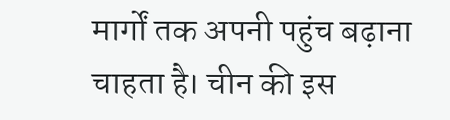मार्गों तक अपनी पहुंच बढ़ाना चाहता है। चीन की इस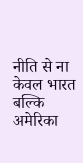नीति से ना केवल भारत बल्कि अमेरिका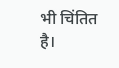भी चिंतित है।